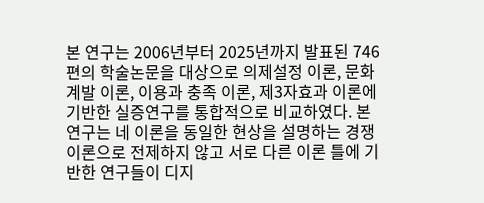본 연구는 2006년부터 2025년까지 발표된 746편의 학술논문을 대상으로 의제설정 이론, 문화계발 이론, 이용과 충족 이론, 제3자효과 이론에 기반한 실증연구를 통합적으로 비교하였다. 본 연구는 네 이론을 동일한 현상을 설명하는 경쟁 이론으로 전제하지 않고 서로 다른 이론 틀에 기반한 연구들이 디지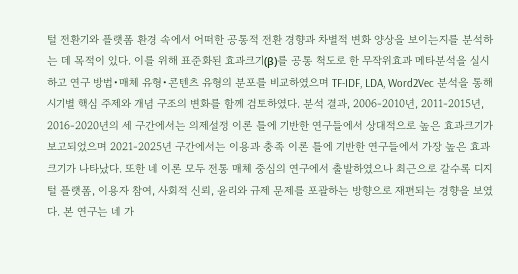털 전환기와 플랫폼 환경 속에서 어떠한 공통적 전환 경향과 차별적 변화 양상을 보이는지를 분석하는 데 목적이 있다. 이를 위해 표준화된 효과크기(β)를 공통 척도로 한 무작위효과 메타분석을 실시하고 연구 방법•매체 유형•콘텐츠 유형의 분포를 비교하였으며 TF-IDF, LDA, Word2Vec 분석을 통해 시기별 핵심 주제와 개념 구조의 변화를 함께 검토하였다. 분석 결과, 2006-2010년, 2011-2015년, 2016-2020년의 세 구간에서는 의제설정 이론 틀에 기반한 연구들에서 상대적으로 높은 효과크기가 보고되었으며 2021-2025년 구간에서는 이용과 충족 이론 틀에 기반한 연구들에서 가장 높은 효과크기가 나타났다. 또한 네 이론 모두 전통 매체 중심의 연구에서 출발하였으나 최근으로 갈수록 디지털 플랫폼, 이용자 참여, 사회적 신뢰, 윤리와 규제 문제를 포괄하는 방향으로 재편되는 경향을 보였다. 본 연구는 네 가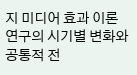지 미디어 효과 이론 연구의 시기별 변화와 공통적 전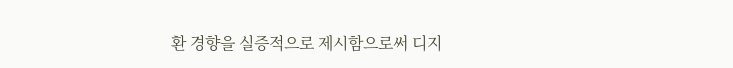환 경향을 실증적으로 제시함으로써 디지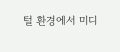털 환경에서 미디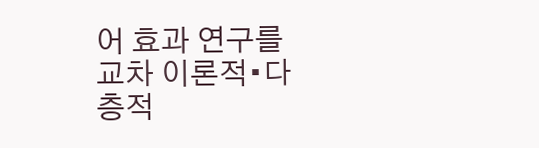어 효과 연구를 교차 이론적•다층적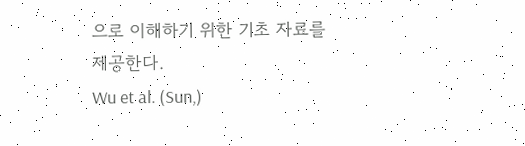으로 이해하기 위한 기초 자료를 제공한다.
Wu et al. (Sun,)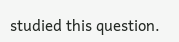studied this question.